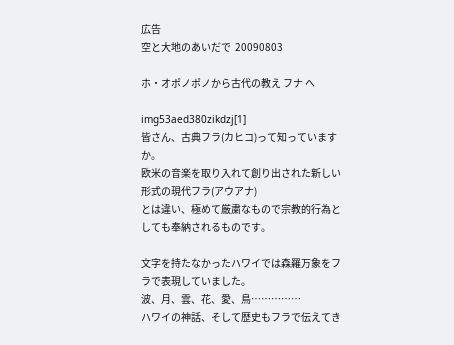広告
空と大地のあいだで  20090803

ホ・オポノポノから古代の教え フナ へ

img53aed380zikdzj[1]
皆さん、古典フラ(カヒコ)って知っていますか。
欧米の音楽を取り入れて創り出された新しい形式の現代フラ(アウアナ)
とは違い、極めて厳粛なもので宗教的行為としても奉納されるものです。

文字を持たなかったハワイでは森羅万象をフラで表現していました。
波、月、雲、花、愛、鳥……………
ハワイの神話、そして歴史もフラで伝えてき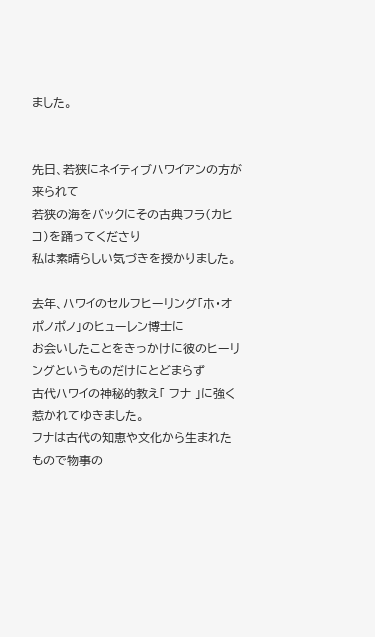ました。


先日、若狭にネイティブハワイアンの方が来られて
若狭の海をバックにその古典フラ(カヒコ)を踊ってくださり
私は素晴らしい気づきを授かりました。

去年、ハワイのセルフヒーリング「ホ・オポノポノ」のヒューレン博士に
お会いしたことをきっかけに彼のヒーリングというものだけにとどまらず
古代ハワイの神秘的教え「 フナ 」に強く惹かれてゆきました。
フナは古代の知恵や文化から生まれたもので物事の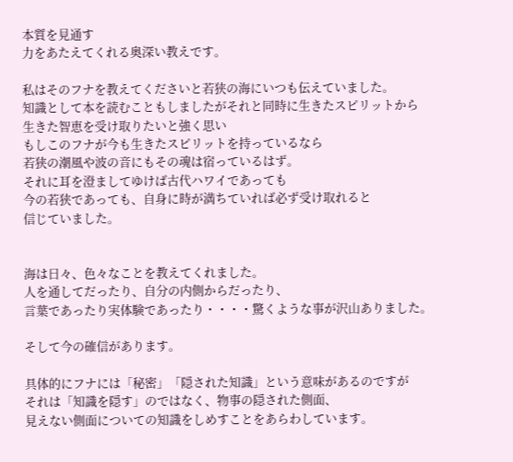本質を見通す
力をあたえてくれる奥深い教えです。

私はそのフナを教えてくださいと若狭の海にいつも伝えていました。
知識として本を読むこともしましたがそれと同時に生きたスピリットから
生きた智恵を受け取りたいと強く思い
もしこのフナが今も生きたスピリットを持っているなら
若狭の潮風や波の音にもその魂は宿っているはず。
それに耳を澄ましてゆけば古代ハワイであっても
今の若狭であっても、自身に時が満ちていれば必ず受け取れると
信じていました。


海は日々、色々なことを教えてくれました。
人を通してだったり、自分の内側からだったり、
言葉であったり実体験であったり・・・・驚くような事が沢山ありました。

そして今の確信があります。

具体的にフナには「秘密」「隠された知識」という意味があるのですが
それは「知識を隠す」のではなく、物事の隠された側面、
見えない側面についての知識をしめすことをあらわしています。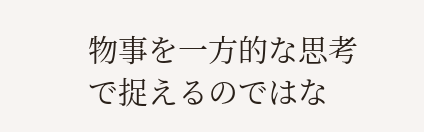物事を一方的な思考で捉えるのではな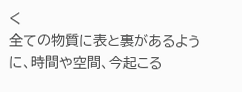く
全ての物質に表と裏があるように、時間や空間、今起こる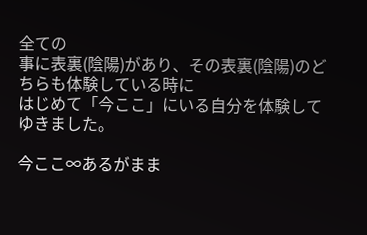全ての
事に表裏(陰陽)があり、その表裏(陰陽)のどちらも体験している時に
はじめて「今ここ」にいる自分を体験してゆきました。

今ここ∞あるがまま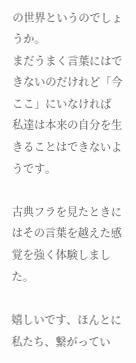の世界というのでしょうか。
まだうまく言葉にはできないのだけれど「今ここ」にいなければ
私達は本来の自分を生きることはできないようです。

古典フラを見たときにはその言葉を越えた感覚を強く体験しました。

嬉しいです、ほんとに私たち、繋がってい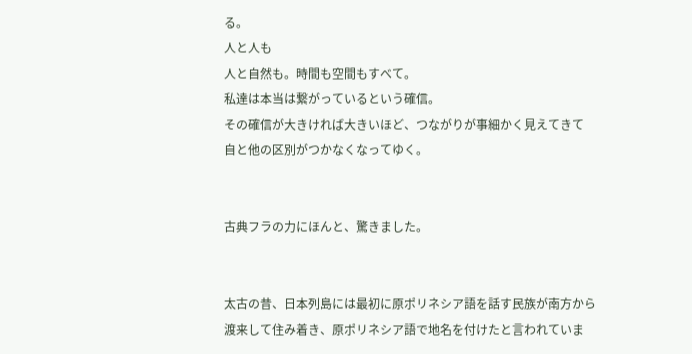る。
人と人も
人と自然も。時間も空間もすべて。
私達は本当は繋がっているという確信。
その確信が大きければ大きいほど、つながりが事細かく見えてきて
自と他の区別がつかなくなってゆく。


古典フラの力にほんと、驚きました。


太古の昔、日本列島には最初に原ポリネシア語を話す民族が南方から
渡来して住み着き、原ポリネシア語で地名を付けたと言われていま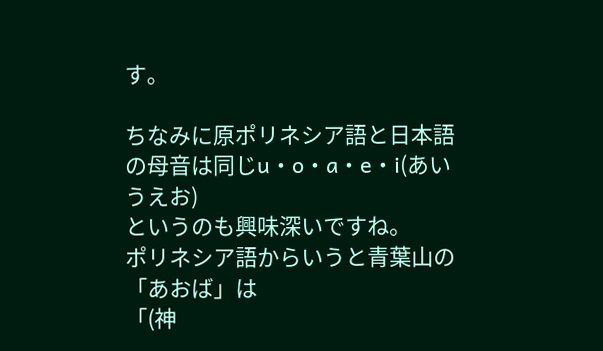す。

ちなみに原ポリネシア語と日本語の母音は同じu・o・a・e・i(あいうえお)
というのも興味深いですね。
ポリネシア語からいうと青葉山の「あおば」は
「(神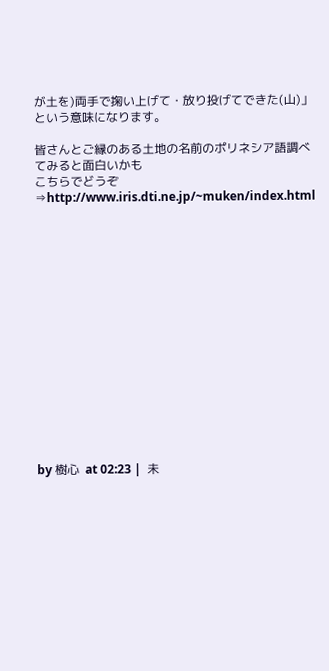が土を)両手で掬い上げて・放り投げてできた(山)」という意味になります。

皆さんとご縁のある土地の名前のポリネシア語調べてみると面白いかも
こちらでどうぞ⇒http://www.iris.dti.ne.jp/~muken/index.html
















by 樹心  at 02:23 |  未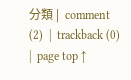分類 |  comment (2)  |  trackback (0)  |  page top ↑